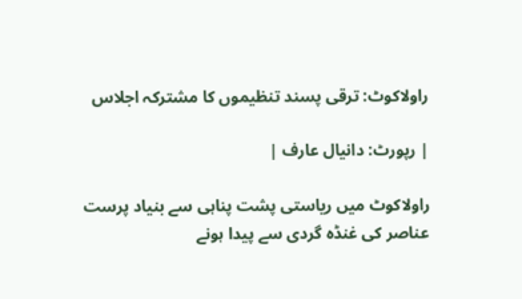راولاکوٹ: ترقی پسند تنظیموں کا مشترکہ اجلاس

| رپورٹ: دانیال عارف |

راولاکوٹ میں ریاستی پشت پناہی سے بنیاد پرست عناصر کی غنڈہ گردی سے پیدا ہونے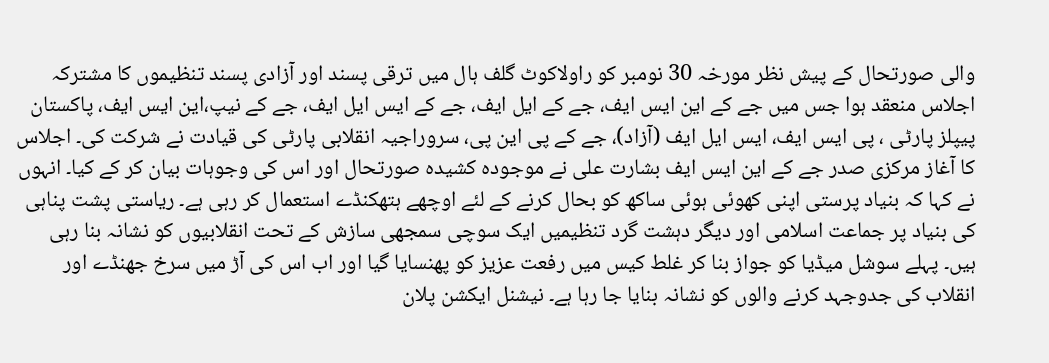والی صورتحال کے پیش نظر مورخہ 30 نومبر کو راولاکوٹ گلف ہال میں ترقی پسند اور آزادی پسند تنظیموں کا مشترکہ اجلاس منعقد ہوا جس میں جے کے این ایس ایف، جے کے ایل ایف، جے کے ایس ایل ایف، جے کے نیپ،این ایس ایف، پاکستان پیپلز پارٹی ، پی ایس ایف، ایس ایل ایف (آزاد)، جے کے پی این پی، سروراجیہ انقلابی پارٹی کی قیادت نے شرکت کی۔ اجلاس کا آغاز مرکزی صدر جے کے این ایس ایف بشارت علی نے موجودہ کشیدہ صورتحال اور اس کی وجوہات بیان کر کے کیا۔ انہوں نے کہا کہ بنیاد پرستی اپنی کھوئی ہوئی ساکھ کو بحال کرنے کے لئے اوچھے ہتھکنڈے استعمال کر رہی ہے۔ ریاستی پشت پناہی کی بنیاد پر جماعت اسلامی اور دیگر دہشت گرد تنظیمیں ایک سوچی سمجھی سازش کے تحت انقلابیوں کو نشانہ بنا رہی ہیں۔ پہلے سوشل میڈیا کو جواز بنا کر غلط کیس میں رفعت عزیز کو پھنسایا گیا اور اب اس کی آڑ میں سرخ جھنڈے اور انقلاب کی جدوجہد کرنے والوں کو نشانہ بنایا جا رہا ہے۔ نیشنل ایکشن پلان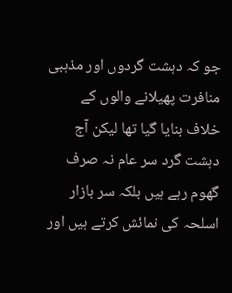جو کہ دہشت گردوں اور مذہبی منافرت پھیلانے والوں کے خلاف بنایا گیا تھا لیکن آج دہشت گرد سر عام نہ صرف گھوم رہے ہیں بلکہ سر بازار اسلحہ کی نمائش کرتے ہیں اور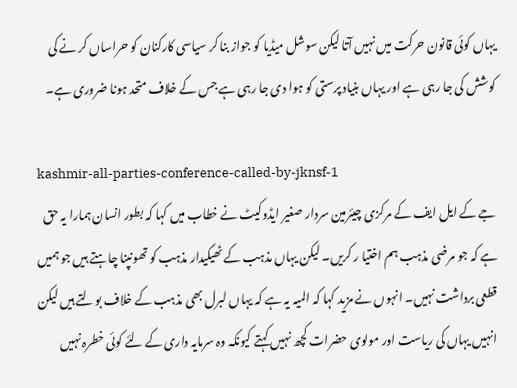یہاں کوئی قانون حرکت میں نہیں آتا لیکن سوشل میڈیا کو جواز بنا کر سیاسی کارکنان کو حراساں کر نے کی کوشش کی جا رہی ہے اور یہاں بنیاد پرستی کو ہوا دی جا رہی ہے جس کے خلاف متحد ہونا ضروری ہے۔

kashmir-all-parties-conference-called-by-jknsf-1
جے کے ایل ایف کے مرکزی چیئرمین سردار صغیر ایڈوکیٹ نے خطاب میں کہا کہ بطور انسان ہمارا یہ حق ہے کہ جو مرضی مذہب ہم اختیا ر کریں۔ لیکن یہاں مذہب کے ٹھیکیدار مذہب کو تھونپنا چاہتے ہیں جو ہمیں قطعی برداشت نہیں۔ انہوں نے مزید کہا کہ المیہ یہ ہے کہ یہاں لبرل بھی مذہب کے خلاف بولتے ہیں لیکن انہیں یہاں کی ریاست اور مولوی حضرات کچھ نہیں کہتے کیونکہ وہ سرمایہ داری کے لئے کوئی خطرہ نہیں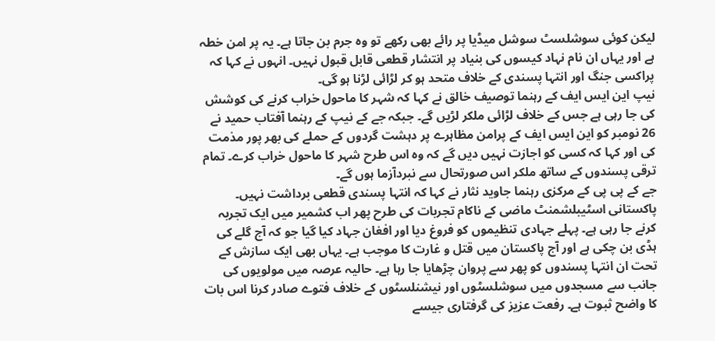لیکن کوئی سوشلسٹ سوشل میڈیا پر رائے بھی رکھے تو وہ جرم بن جاتا ہے۔ یہ پر امن خطہ ہے اور یہاں ان نام نہاد کیسوں کی بنیاد پر انتشار قطعی قابل قبول نہیں۔ انہوں نے کہا کہ پراکسی جنگ اور انتہا پسندی کے خلاف متحد ہو کر لڑائی لڑنا ہو گی۔
نیپ این ایس ایف کے رہنما توصیف خالق نے کہا کہ شہر کا ماحول خراب کرنے کی کوشش کی جا رہی ہے جس کے خلاف لڑائی ملکر لڑیں گے۔ جبکہ جے کے نیپ کے رہنما آفتاب حمید نے 26 نومبر کو این ایس ایف کے پرامن مظاہرے پر دہشت گردوں کے حملے کی بھر پور مذمت کی اور کہا کہ کسی کو اجازت نہیں دیں گے کہ وہ اس طرح شہر کا ماحول خراب کرے۔ تمام ترقی پسندوں کے ساتھ ملکر اس صورتحال سے نبردآزما ہوں گے۔
جے کے پی پی کے مرکزی رہنما جاوید نثار نے کہا کہ انتہا پسندی قطعی برداشت نہیں۔ پاکستانی اسٹیبلشمنٹ ماضی کے ناکام تجربات کی طرح پھر اب کشمیر میں ایک تجربہ کرنے جا رہی ہے۔ پہلے جہادی تنظیموں کو فروغ دیا اور افغان جہاد کیا گیا جو کہ آج گلے کی ہڈی بن چکی ہے اور آج پاکستان میں قتل و غارت کا موجب ہے۔ یہاں بھی ایک سازش کے تحت ان انتہا پسندوں کو پھر سے پروان چڑھایا جا رہا ہے۔ حالیہ عرصہ میں مولویوں کی جانب سے مسجدوں میں سوشلسٹوں اور نیشنلسٹوں کے خلاف فتوے صادر کرنا اس بات کا واضح ثبوت ہے۔ رفعت عزیز کی گرفتاری جیسے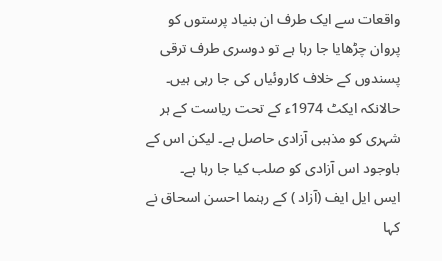واقعات سے ایک طرف ان بنیاد پرستوں کو پروان چڑھایا جا رہا ہے تو دوسری طرف ترقی پسندوں کے خلاف کاروئیاں کی جا رہی ہیں۔ حالانکہ ایکٹ 1974ء کے تحت ریاست کے ہر شہری کو مذہبی آزادی حاصل ہے۔ لیکن اس کے باوجود اس آزادی کو صلب کیا جا رہا ہے۔
ایس ایل ایف (آزاد ) کے رہنما احسن اسحاق نے کہا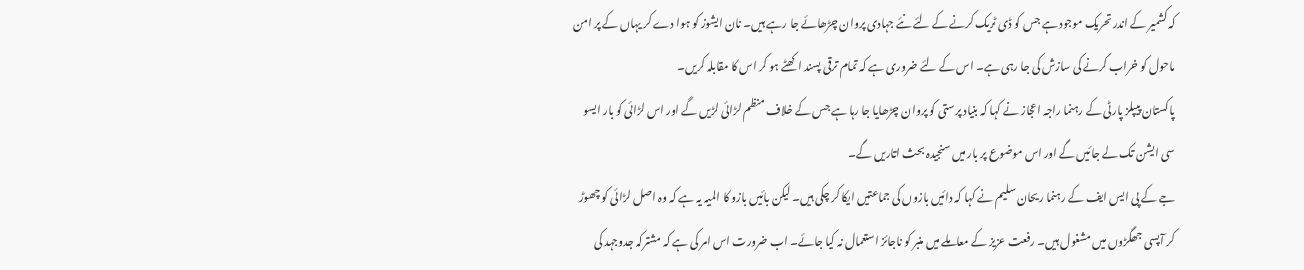کہ کشمیر کے اندر تحریک موجود ہے جس کو ڈی ٹریک کرنے کے لئے نئے جہادی پروان چڑھائے جا رہے ہیں۔ نان ایشوز کو ہوا دے کر یہاں کے پر امن ماحول کو خراب کرنے کی سازش کی جا رہی ہے۔ اس کے لئے ضروری ہے کہ تمام ترقی پسند اکھٹے ہو کر اس کا مقابلہ کریں۔
پاکستان پیپلز پارٹی کے رہنما راجہ اعجاز نے کہا کہ بنیاد پرستی کو پروان چڑھایا جا رہا ہے جس کے خلاف منظم لڑائی لڑیں گے اور اس لڑائی کو بار ایسو سی ایشن تک لے جائیں گے اور اس موضوع پر بار میں سنجیدہ بحث اتاریں گے۔
جے کے پی ایس ایف کے رہنما ریحان سلیم نے کہا کہ دائیں بازوں کی جماعتیں ایکا کر چکی ہیں۔ لیکن بائیں بازو کا المیہ یہ ہے کہ وہ اصل لڑائی کو چھوڑ کر آپسی جھگڑوں میں مشغول ہیں۔ رفعت عزیز کے معاملے میں منبر کو ناجائز استعمال نہ کیا جائے۔ اب ضرورت اس امر کی ہے کہ مشترکہ جدوجہد کی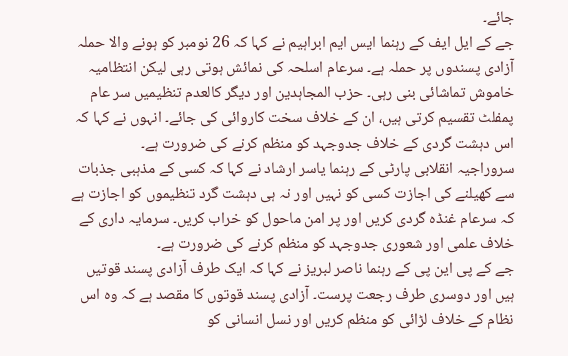جائے۔
جے کے ایل ایف کے رہنما ایس ایم ابراہیم نے کہا کہ 26 نومبر کو ہونے والا حملہ آزادی پسندوں پر حملہ ہے۔ سرعام اسلحہ کی نمائش ہوتی رہی لیکن انتظامیہ خاموش تماشائی بنی رہی۔ حزب المجاہدین اور دیگر کالعدم تنظیمیں سر عام پمفلٹ تقسیم کرتی ہیں، ان کے خلاف سخت کاروائی کی جائے۔ انہوں نے کہا کہ اس دہشت گردی کے خلاف جدوجہد کو منظم کرنے کی ضرورت ہے۔
سروراجیہ انقلابی پارٹی کے رہنما یاسر ارشاد نے کہا کہ کسی کے مذہبی جذبات سے کھیلنے کی اجازت کسی کو نہیں اور نہ ہی دہشت گرد تنظیموں کو اجازت ہے کہ سرعام غنڈہ گردی کریں اور پر امن ماحول کو خراب کریں۔ سرمایہ داری کے خلاف علمی اور شعوری جدوجہد کو منظم کرنے کی ضرورت ہے۔
جے کے پی این پی کے رہنما ناصر لبریز نے کہا کہ ایک طرف آزادی پسند قوتیں ہیں اور دوسری طرف رجعت پرست۔ آزادی پسند قوتوں کا مقصد ہے کہ وہ اس نظام کے خلاف لڑائی کو منظم کریں اور نسل انسانی کو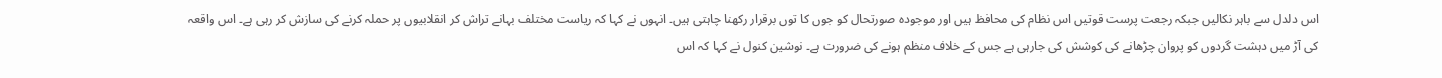اس دلدل سے باہر نکالیں جبکہ رجعت پرست قوتیں اس نظام کی محافظ ہیں اور موجودہ صورتحال کو جوں کا توں برقرار رکھنا چاہتی ہیں۔ انہوں نے کہا کہ ریاست مختلف بہانے تراش کر انقلابیوں پر حملہ کرنے کی سازش کر رہی ہے۔ اس واقعہ کی آڑ میں دہشت گردوں کو پروان چڑھانے کی کوشش کی جارہی ہے جس کے خلاف منظم ہونے کی ضرورت ہے۔ نوشین کنول نے کہا کہ اس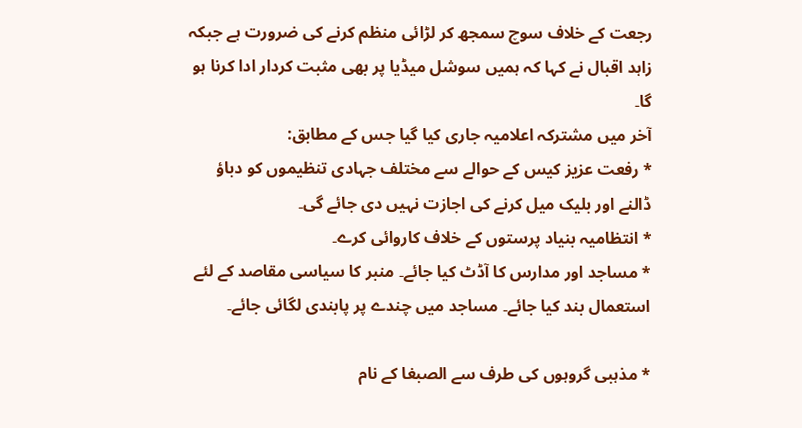رجعت کے خلاف سوچ سمجھ کر لڑائی منظم کرنے کی ضرورت ہے جبکہ زاہد اقبال نے کہا کہ ہمیں سوشل میڈیا پر بھی مثبت کردار ادا کرنا ہو گا۔
آخر میں مشترکہ اعلامیہ جاری کیا گیا جس کے مطابق:
* رفعت عزیز کیس کے حوالے سے مختلف جہادی تنظیموں کو دباؤ ڈالنے اور بلیک میل کرنے کی اجازت نہیں دی جائے گی۔
* انتظامیہ بنیاد پرستوں کے خلاف کاروائی کرے۔
* مساجد اور مدارس کا آڈٹ کیا جائے۔ منبر کا سیاسی مقاصد کے لئے استعمال بند کیا جائے۔ مساجد میں چندے پر پابندی لگائی جائے۔

* مذہبی گروہوں کی طرف سے الصبغا کے نام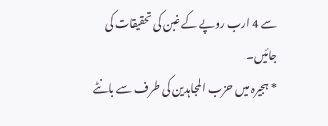سے 4 ارب روپے کے غبن کی تحقیقات کی جائیں۔
* ہجیرہ میں حزب المجاہدین کی طرف سے بانٹے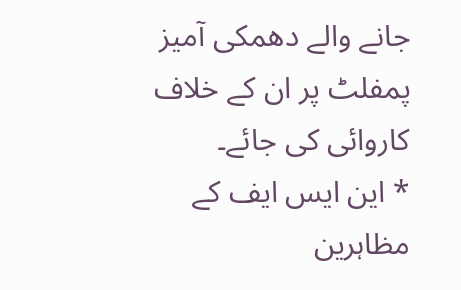جانے والے دھمکی آمیز پمفلٹ پر ان کے خلاف کاروائی کی جائے۔
* این ایس ایف کے مظاہرین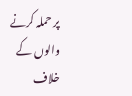پر حملہ کرنے والوں کے خلاف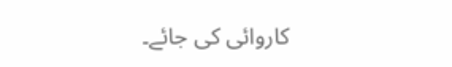کاروائی کی جائے۔